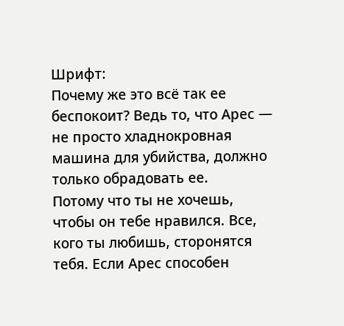Шрифт:
Почему же это всё так ее беспокоит? Ведь то, что Арес — не просто хладнокровная машина для убийства, должно только обрадовать ее.
Потому что ты не хочешь, чтобы он тебе нравился. Все, кого ты любишь, сторонятся тебя. Если Арес способен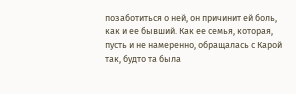позаботиться о ней, он причинит ей боль, как и ее бывший. Как ее семья, которая, пусть и не намеренно, обращалась с Карой так, будто та была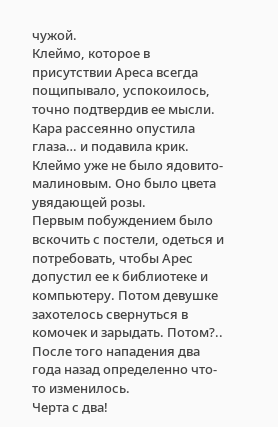чужой.
Клеймо, которое в присутствии Ареса всегда пощипывало, успокоилось, точно подтвердив ее мысли. Кара рассеянно опустила глаза… и подавила крик. Клеймо уже не было ядовито-малиновым. Оно было цвета увядающей розы.
Первым побуждением было вскочить с постели, одеться и потребовать, чтобы Арес допустил ее к библиотеке и компьютеру. Потом девушке захотелось свернуться в комочек и зарыдать. Потом?.. После того нападения два года назад определенно что-то изменилось.
Черта с два!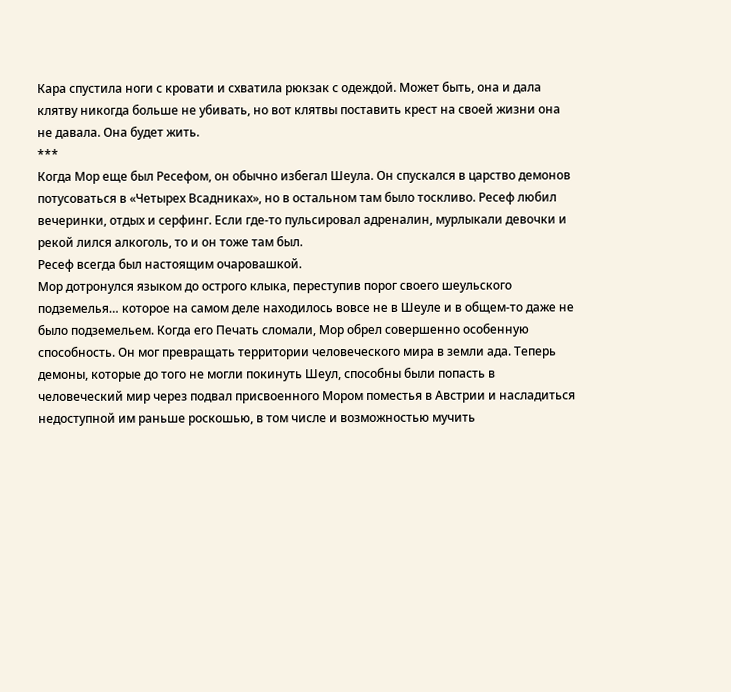Кара спустила ноги с кровати и схватила рюкзак с одеждой. Может быть, она и дала клятву никогда больше не убивать, но вот клятвы поставить крест на своей жизни она не давала. Она будет жить.
***
Когда Мор еще был Ресефом, он обычно избегал Шеула. Он спускался в царство демонов потусоваться в «Четырех Всадниках», но в остальном там было тоскливо. Ресеф любил вечеринки, отдых и серфинг. Если где-то пульсировал адреналин, мурлыкали девочки и рекой лился алкоголь, то и он тоже там был.
Ресеф всегда был настоящим очаровашкой.
Мор дотронулся языком до острого клыка, переступив порог своего шеульского подземелья… которое на самом деле находилось вовсе не в Шеуле и в общем-то даже не было подземельем. Когда его Печать сломали, Мор обрел совершенно особенную способность. Он мог превращать территории человеческого мира в земли ада. Теперь демоны, которые до того не могли покинуть Шеул, способны были попасть в человеческий мир через подвал присвоенного Мором поместья в Австрии и насладиться недоступной им раньше роскошью, в том числе и возможностью мучить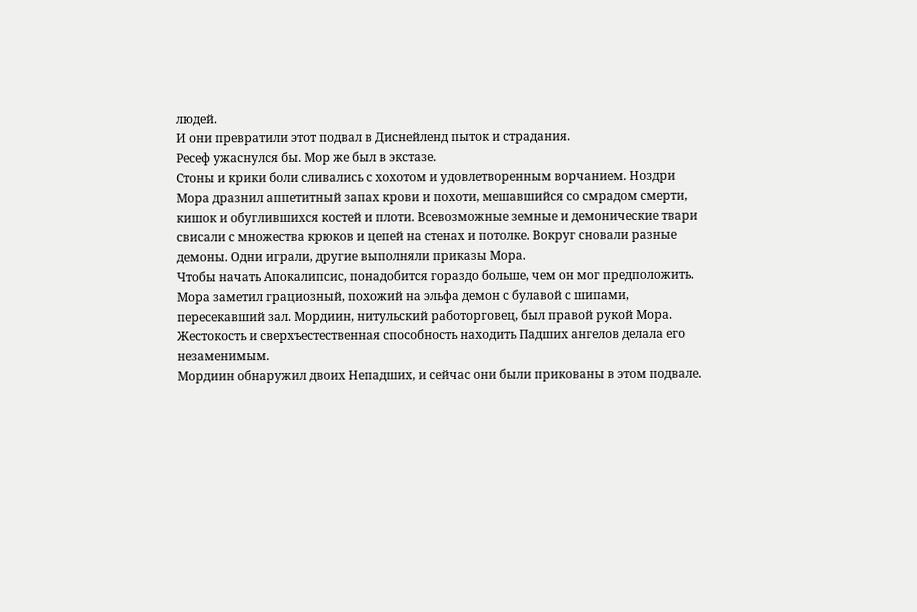людей.
И они превратили этот подвал в Диснейленд пыток и страдания.
Ресеф ужаснулся бы. Мор же был в экстазе.
Стоны и крики боли сливались с хохотом и удовлетворенным ворчанием. Ноздри Мора дразнил аппетитный запах крови и похоти, мешавшийся со смрадом смерти, кишок и обуглившихся костей и плоти. Всевозможные земные и демонические твари свисали с множества крюков и цепей на стенах и потолке. Вокруг сновали разные демоны. Одни играли, другие выполняли приказы Мора.
Чтобы начать Апокалипсис, понадобится гораздо больше, чем он мог предположить.
Мора заметил грациозный, похожий на эльфа демон с булавой с шипами, пересекавший зал. Мордиин, нитульский работорговец, был правой рукой Мора. Жестокость и сверхъестественная способность находить Падших ангелов делала его незаменимым.
Мордиин обнаружил двоих Непадших, и сейчас они были прикованы в этом подвале.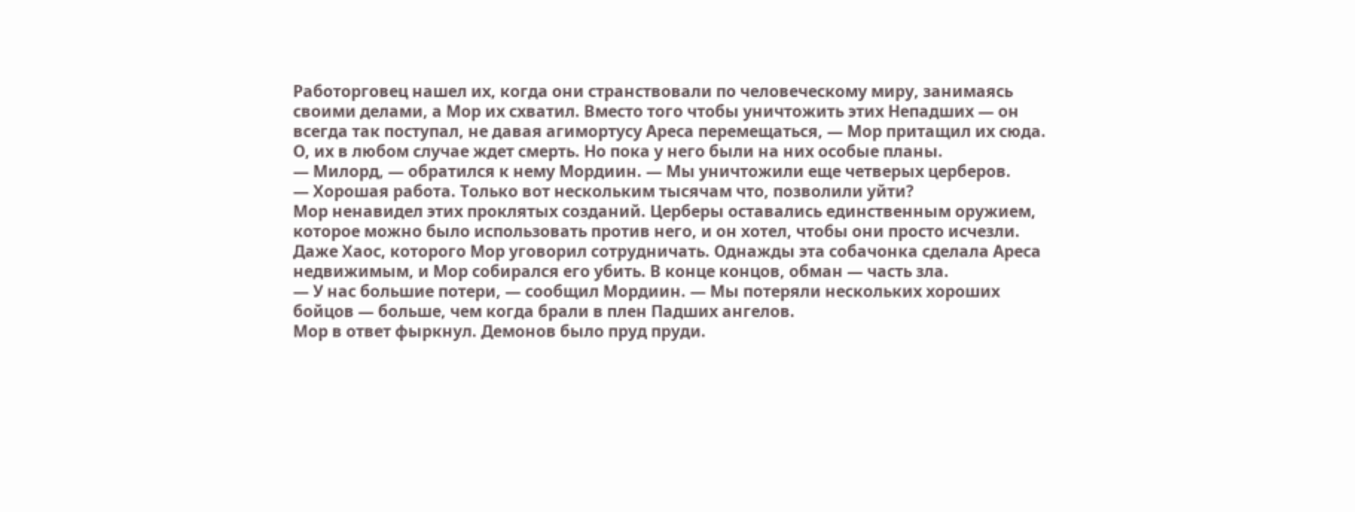Работорговец нашел их, когда они странствовали по человеческому миру, занимаясь своими делами, а Мор их схватил. Вместо того чтобы уничтожить этих Непадших — он всегда так поступал, не давая агимортусу Ареса перемещаться, — Мор притащил их сюда.
О, их в любом случае ждет смерть. Но пока у него были на них особые планы.
— Милорд, — обратился к нему Мордиин. — Мы уничтожили еще четверых церберов.
— Хорошая работа. Только вот нескольким тысячам что, позволили уйти?
Мор ненавидел этих проклятых созданий. Церберы оставались единственным оружием, которое можно было использовать против него, и он хотел, чтобы они просто исчезли. Даже Хаос, которого Мор уговорил сотрудничать. Однажды эта собачонка сделала Ареса недвижимым, и Мор собирался его убить. В конце концов, обман — часть зла.
— У нас большие потери, — сообщил Мордиин. — Мы потеряли нескольких хороших бойцов — больше, чем когда брали в плен Падших ангелов.
Мор в ответ фыркнул. Демонов было пруд пруди.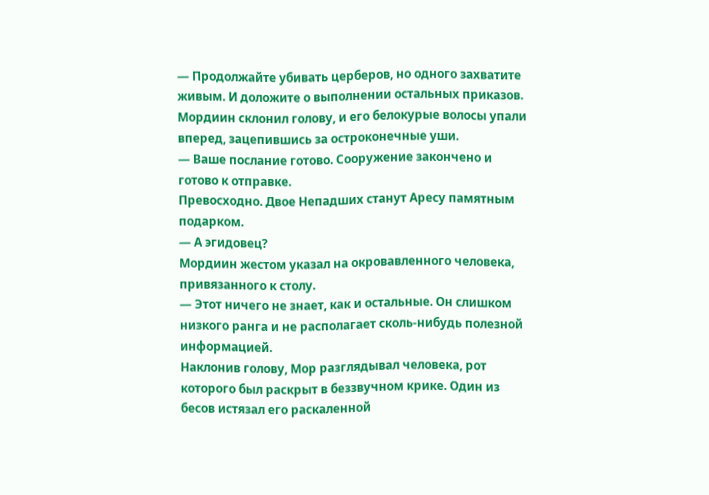— Продолжайте убивать церберов, но одного захватите живым. И доложите о выполнении остальных приказов.
Мордиин склонил голову, и его белокурые волосы упали вперед, зацепившись за остроконечные уши.
— Ваше послание готово. Сооружение закончено и готово к отправке.
Превосходно. Двое Непадших станут Аресу памятным подарком.
— А эгидовец?
Мордиин жестом указал на окровавленного человека, привязанного к столу.
— Этот ничего не знает, как и остальные. Он слишком низкого ранга и не располагает сколь-нибудь полезной информацией.
Наклонив голову, Мор разглядывал человека, рот которого был раскрыт в беззвучном крике. Один из бесов истязал его раскаленной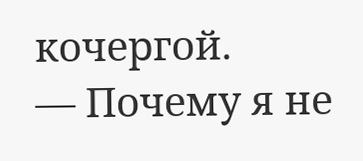кочергой.
— Почему я не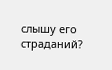слышу его страданий?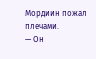Мордиин пожал плечами.
— Он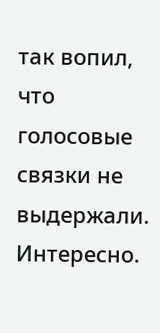так вопил, что голосовые связки не выдержали.
Интересно.